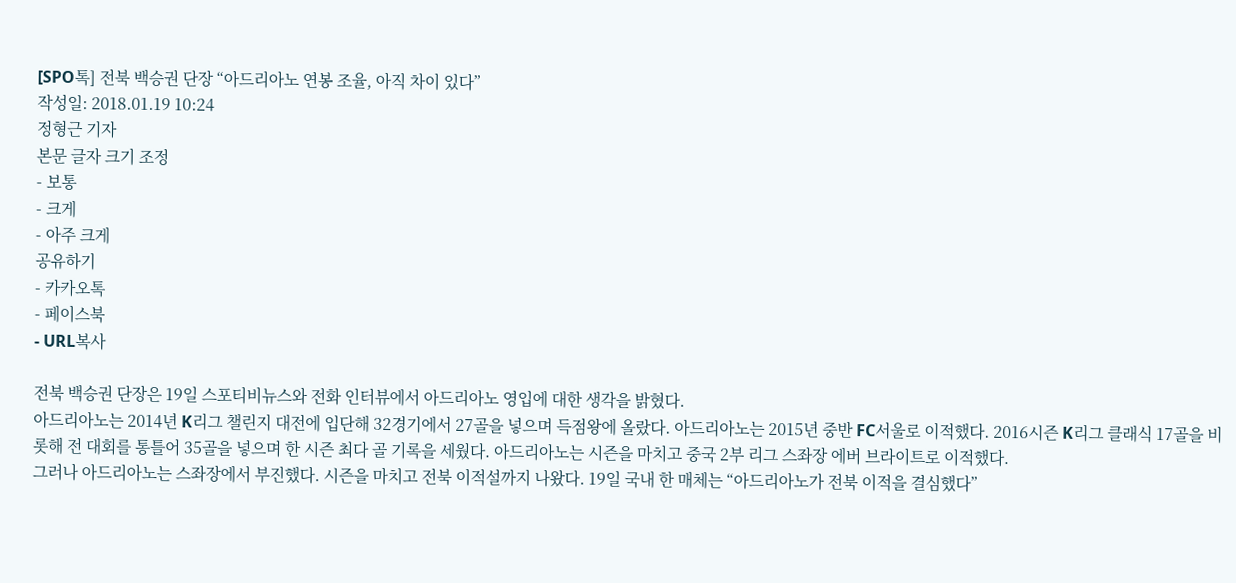[SPO톡] 전북 백승권 단장 “아드리아노 연봉 조율, 아직 차이 있다”
작성일: 2018.01.19 10:24
정형근 기자
본문 글자 크기 조정
- 보통
- 크게
- 아주 크게
공유하기
- 카카오톡
- 페이스북
- URL복사

전북 백승권 단장은 19일 스포티비뉴스와 전화 인터뷰에서 아드리아노 영입에 대한 생각을 밝혔다.
아드리아노는 2014년 K리그 챌린지 대전에 입단해 32경기에서 27골을 넣으며 득점왕에 올랐다. 아드리아노는 2015년 중반 FC서울로 이적했다. 2016시즌 K리그 클래식 17골을 비롯해 전 대회를 통틀어 35골을 넣으며 한 시즌 최다 골 기록을 세웠다. 아드리아노는 시즌을 마치고 중국 2부 리그 스좌장 에버 브라이트로 이적했다.
그러나 아드리아노는 스좌장에서 부진했다. 시즌을 마치고 전북 이적설까지 나왔다. 19일 국내 한 매체는 “아드리아노가 전북 이적을 결심했다”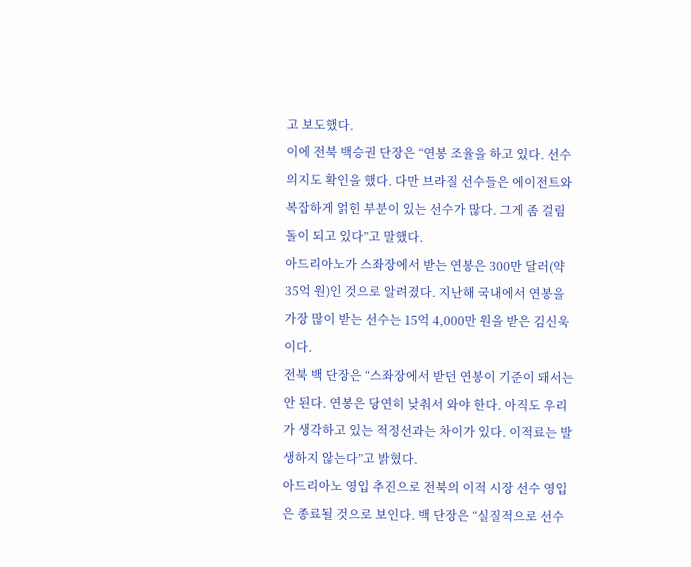고 보도했다.
이에 전북 백승권 단장은 “연봉 조율을 하고 있다. 선수 의지도 확인을 했다. 다만 브라질 선수들은 에이전트와 복잡하게 얽힌 부분이 있는 선수가 많다. 그게 좀 걸림돌이 되고 있다”고 말했다.
아드리아노가 스좌장에서 받는 연봉은 300만 달러(약 35억 원)인 것으로 알려졌다. 지난해 국내에서 연봉을 가장 많이 받는 선수는 15억 4,000만 원을 받은 김신욱이다.
전북 백 단장은 “스좌장에서 받던 연봉이 기준이 돼서는 안 된다. 연봉은 당연히 낮춰서 와야 한다. 아직도 우리가 생각하고 있는 적정선과는 차이가 있다. 이적료는 발생하지 않는다”고 밝혔다.
아드리아노 영입 추진으로 전북의 이적 시장 선수 영입은 종료될 것으로 보인다. 백 단장은 “실질적으로 선수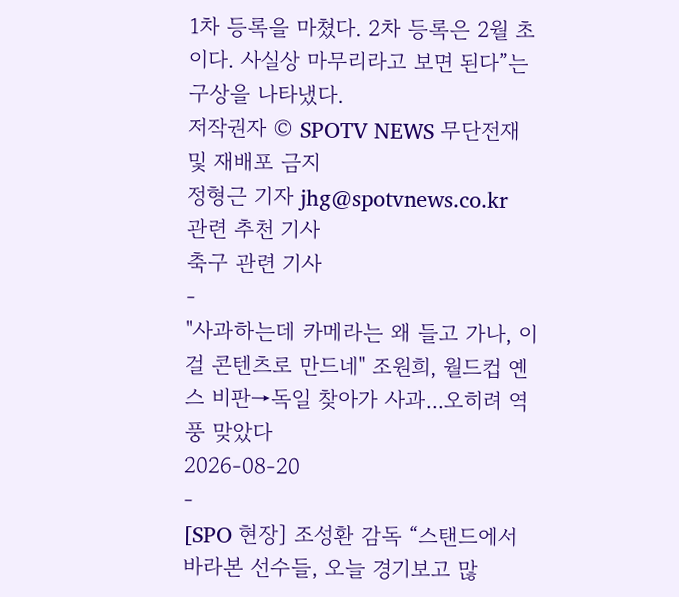1차 등록을 마쳤다. 2차 등록은 2월 초이다. 사실상 마무리라고 보면 된다”는 구상을 나타냈다.
저작권자 © SPOTV NEWS 무단전재 및 재배포 금지
정형근 기자 jhg@spotvnews.co.kr
관련 추천 기사
축구 관련 기사
-
"사과하는데 카메라는 왜 들고 가나, 이걸 콘텐츠로 만드네" 조원희, 월드컵 옌스 비판→독일 찾아가 사과...오히려 역풍 맞았다
2026-08-20
-
[SPO 현장] 조성환 감독 “스탠드에서 바라본 선수들, 오늘 경기보고 많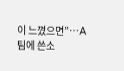이 느꼈으면”…A팀에 쓴소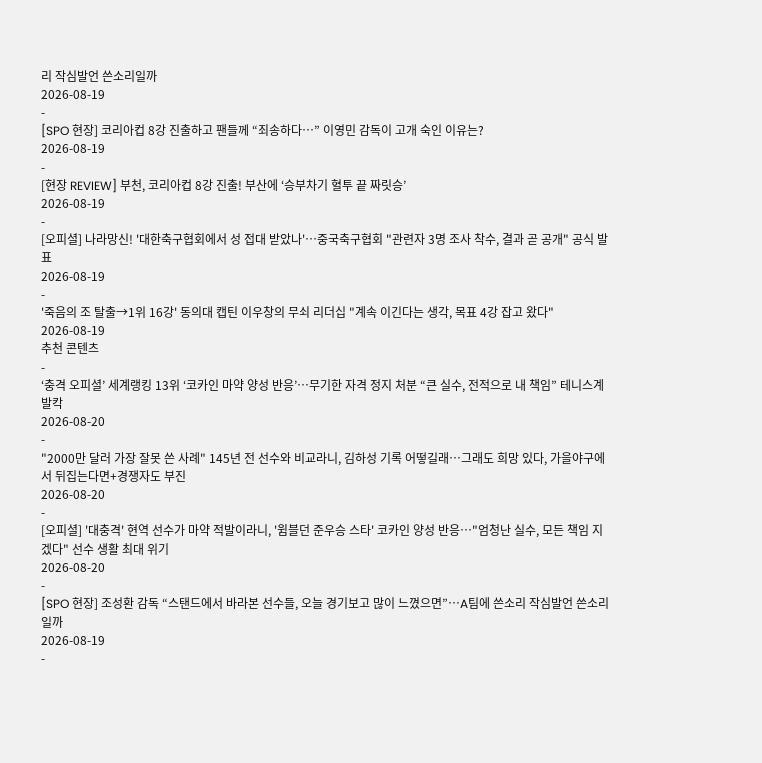리 작심발언 쓴소리일까
2026-08-19
-
[SPO 현장] 코리아컵 8강 진출하고 팬들께 “죄송하다…” 이영민 감독이 고개 숙인 이유는?
2026-08-19
-
[현장 REVIEW] 부천, 코리아컵 8강 진출! 부산에 ‘승부차기 혈투 끝 짜릿승’
2026-08-19
-
[오피셜] 나라망신! '대한축구협회에서 성 접대 받았나'…중국축구협회 "관련자 3명 조사 착수, 결과 곧 공개" 공식 발표
2026-08-19
-
'죽음의 조 탈출→1위 16강' 동의대 캡틴 이우창의 무쇠 리더십 "계속 이긴다는 생각, 목표 4강 잡고 왔다"
2026-08-19
추천 콘텐츠
-
‘충격 오피셜’ 세계랭킹 13위 ‘코카인 마약 양성 반응’…무기한 자격 정지 처분 “큰 실수, 전적으로 내 책임” 테니스계 발칵
2026-08-20
-
"2000만 달러 가장 잘못 쓴 사례" 145년 전 선수와 비교라니, 김하성 기록 어떻길래…그래도 희망 있다, 가을야구에서 뒤집는다면+경쟁자도 부진
2026-08-20
-
[오피셜] '대충격' 현역 선수가 마약 적발이라니, '윔블던 준우승 스타' 코카인 양성 반응…"엄청난 실수, 모든 책임 지겠다" 선수 생활 최대 위기
2026-08-20
-
[SPO 현장] 조성환 감독 “스탠드에서 바라본 선수들, 오늘 경기보고 많이 느꼈으면”…A팀에 쓴소리 작심발언 쓴소리일까
2026-08-19
-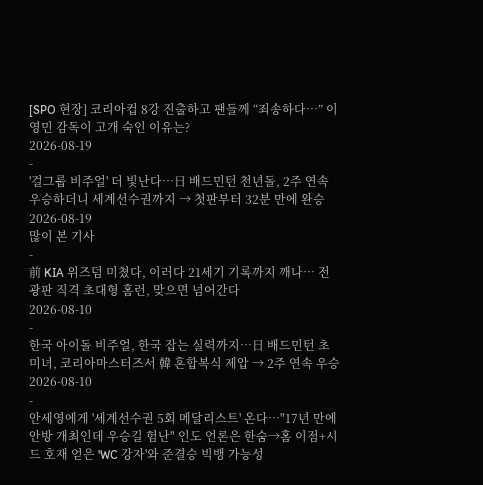[SPO 현장] 코리아컵 8강 진출하고 팬들께 “죄송하다…” 이영민 감독이 고개 숙인 이유는?
2026-08-19
-
'걸그룹 비주얼' 더 빛난다…日 배드민턴 천년돌, 2주 연속 우승하더니 세계선수권까지 → 첫판부터 32분 만에 완승
2026-08-19
많이 본 기사
-
前 KIA 위즈덤 미쳤다, 이러다 21세기 기록까지 깨나… 전광판 직격 초대형 홈런, 맞으면 넘어간다
2026-08-10
-
한국 아이돌 비주얼, 한국 잡는 실력까지…日 배드민턴 초미녀, 코리아마스터즈서 韓 혼합복식 제압 → 2주 연속 우승
2026-08-10
-
안세영에게 '세계선수권 5회 메달리스트' 온다…"17년 만에 안방 개최인데 우승길 험난" 인도 언론은 한숨→홈 이점+시드 호재 얻은 'WC 강자'와 준결승 빅뱅 가능성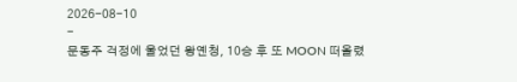2026-08-10
-
문동주 걱정에 울었던 왕옌청, 10승 후 또 MOON 떠올렸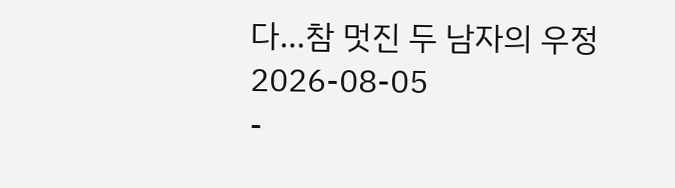다…참 멋진 두 남자의 우정
2026-08-05
-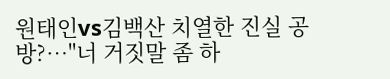원태인vs김백산 치열한 진실 공방?…"너 거짓말 좀 하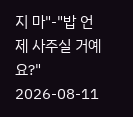지 마"-"밥 언제 사주실 거예요?"
2026-08-11